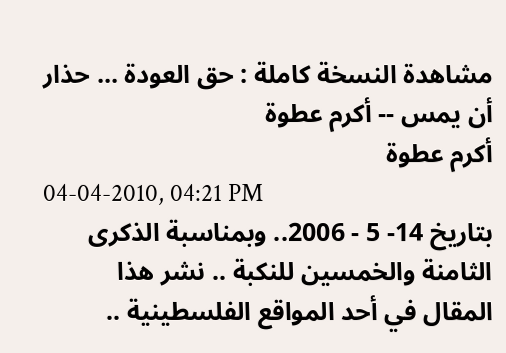مشاهدة النسخة كاملة : حق العودة ... حذار أن يمس -- أكرم عطوة
أكرم عطوة
04-04-2010, 04:21 PM
بتاريخ 14- 5 - 2006.. وبمناسبة الذكرى الثامنة والخمسين للنكبة .. نشر هذا المقال في أحد المواقع الفلسطينية ..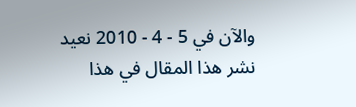والآن في 5 - 4 - 2010 نعيد نشر هذا المقال في هذا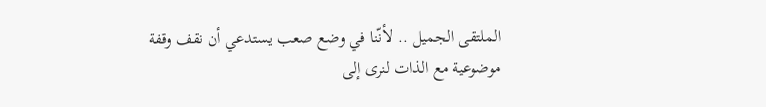الملتقى الجميل .. لأنّنا في وضع صعب يستدعي أن نقف وقفة موضوعية مع الذات لنرى إلى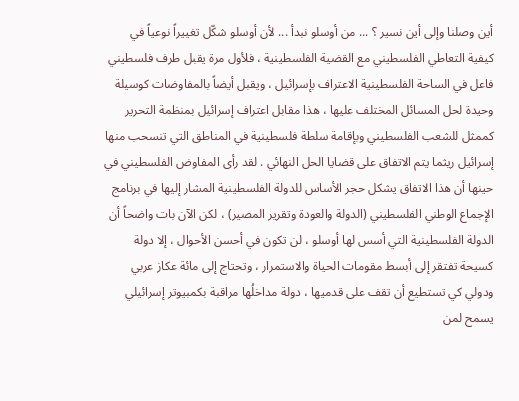أين وصلنا وإلى أين نسير ؟ ... من أوسلو نبدأ ... لأن أوسلو شكّل تغييراً نوعياً في كيفية التعاطي الفلسطيني مع القضية الفلسطينية ، فلأول مرة يقبل طرف فلسطيني فاعل في الساحة الفلسطينية الاعتراف بإسرائيل ، ويقبل أيضاً بالمفاوضات كوسيلة وحيدة لحل المسائل المختلف عليها ، هذا مقابل اعتراف إسرائيل بمنظمة التحرير كممثل للشعب الفلسطيني وبإقامة سلطة فلسطينية في المناطق التي تنسحب منها إسرائيل ريثما يتم الاتفاق على قضايا الحل النهائي . لقد رأى المفاوض الفلسطيني في حينها أن هذا الاتفاق يشكل حجر الأساس للدولة الفلسطينية المشار إليها في برنامج الإجماع الوطني الفلسطيني (الدولة والعودة وتقرير المصير) ، لكن الآن بات واضحاً أن الدولة الفلسطينية التي أسس لها أوسلو ، لن تكون في أحسن الأحوال ، إلا دولة كسيحة تفتقر إلى أبسط مقومات الحياة والاستمرار ، وتحتاج إلى مائة عكاز عربي ودولي كي تستطيع أن تقف على قدميها ، دولة مداخلُها مراقبة بكمبيوتر إسرائيلي يسمح لمن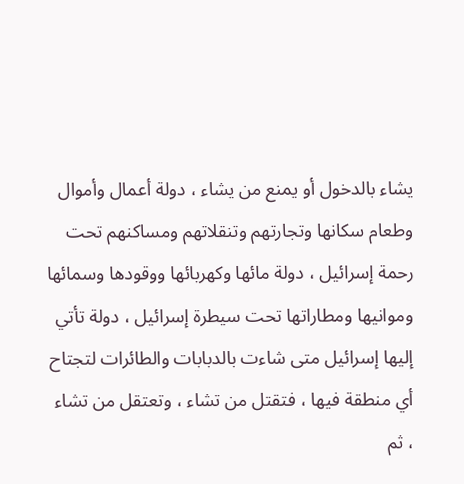يشاء بالدخول أو يمنع من يشاء ، دولة أعمال وأموال وطعام سكانها وتجارتهم وتنقلاتهم ومساكنهم تحت رحمة إسرائيل ، دولة مائها وكهربائها ووقودها وسمائها وموانيها ومطاراتها تحت سيطرة إسرائيل ، دولة تأتي إليها إسرائيل متى شاءت بالدبابات والطائرات لتجتاح أي منطقة فيها ، فتقتل من تشاء ، وتعتقل من تشاء ، ثم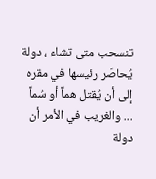تنسحب متى تشاء ، دولة يُحاصَر رئيسها في مقره إلى أن يُقتل هماً أو سُماً ... والغريب في الأمر أن دولة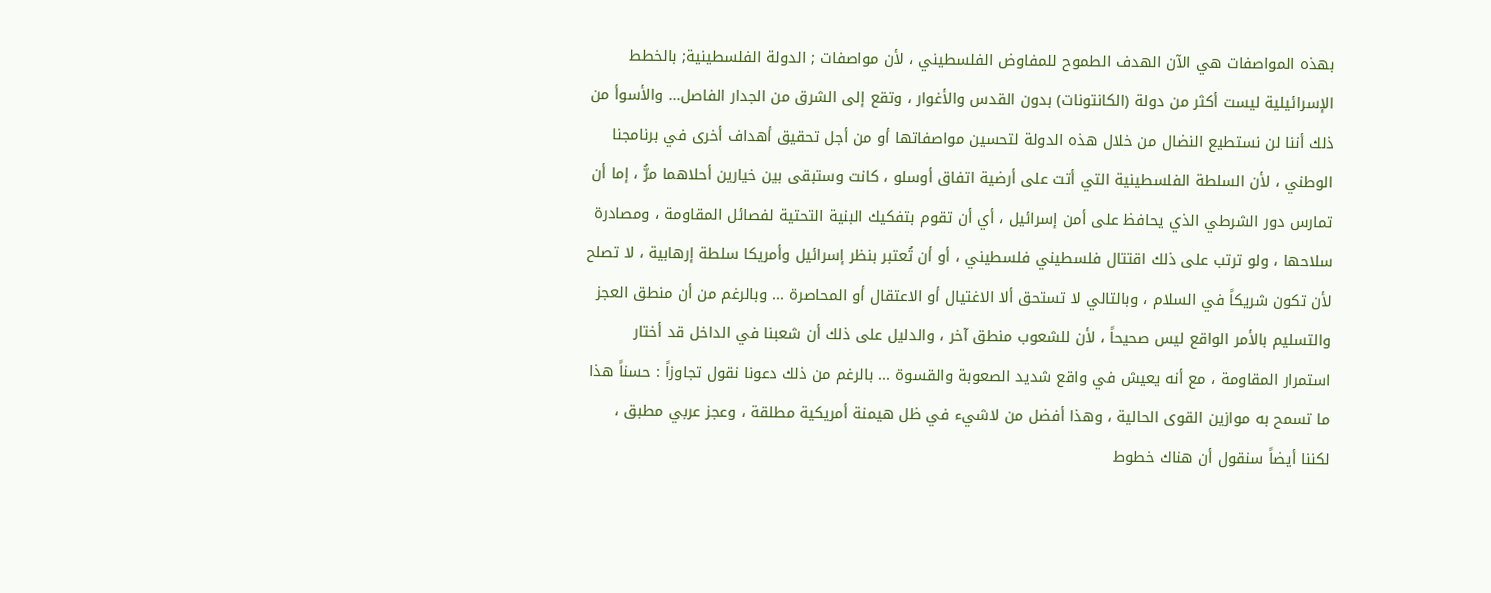بهذه المواصفات هي الآن الهدف الطموح للمفاوض الفلسطيني ، لأن مواصفات ; الدولة الفلسطينية; بالخطط الإسرائيلية ليست أكثر من دولة (الكانتونات) بدون القدس والأغوار ، وتقع إلى الشرق من الجدار الفاصل... والأسوأ من ذلك أننا لن نستطيع النضال من خلال هذه الدولة لتحسين مواصفاتها أو من أجل تحقيق أهداف أخرى في برنامجنا الوطني ، لأن السلطة الفلسطينية التي أتت على أرضية اتفاق أوسلو ، كانت وستبقى بين خيارين أحلاهما مرُّ ، إما أن تمارس دور الشرطي الذي يحافظ على أمن إسرائيل ، أي أن تقوم بتفكيك البنية التحتية لفصائل المقاومة ، ومصادرة سلاحها ، ولو ترتب على ذلك اقتتال فلسطيني فلسطيني ، أو أن تُعتبر بنظر إسرائيل وأمريكا سلطة إرهابية ، لا تصلح لأن تكون شريكاً في السلام ، وبالتالي لا تستحق ألا الاغتيال أو الاعتقال أو المحاصرة ... وبالرغم من أن منطق العجز والتسليم بالأمر الواقع ليس صحيحاً ، لأن للشعوب منطق آخر ، والدليل على ذلك أن شعبنا في الداخل قد أختار استمرار المقاومة ، مع أنه يعيش في واقع شديد الصعوبة والقسوة ... بالرغم من ذلك دعونا نقول تجاوزاً : حسناً هذا ما تسمح به موازين القوى الحالية ، وهذا أفضل من لاشيء في ظل هيمنة أمريكية مطلقة ، وعجز عربي مطبق ، لكننا أيضاً سنقول أن هناك خطوط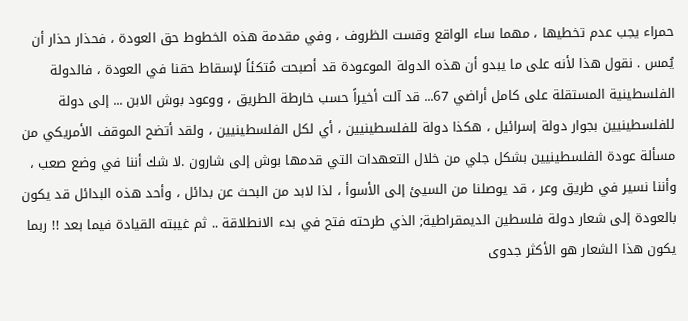حمراء يجب عدم تخطيها ، مهما ساء الواقع وقست الظروف ، وفي مقدمة هذه الخطوط حق العودة ، فحذار حذار أن يُمس . نقول هذا لأنه على ما يبدو أن هذه الدولة الموعودة قد أصبحت مُتكئاً لإسقاط حقنا في العودة ، فالدولة الفلسطينية المستقلة على كامل أراضي 67... قد آلت أخيراً حسب خارطة الطريق ، ووعود بوش الابن ... إلى دولة للفلسطينيين بجوار دولة إسرائيل ، هكذا دولة للفلسطينيين ، أي لكل الفلسطينيين ، ولقد أتضح الموقف الأمريكي من مسألة عودة الفلسطينيين بشكل جلي من خلال التعهدات التي قدمها بوش إلى شارون .لا شك أننا في وضع صعب ، وأننا نسير في طريق وعر ، قد يوصلنا من السيئ إلى الأسوأ ، لذا لابد من البحث عن بدائل ، وأحد هذه البدائل قد يكون بالعودة إلى شعار دولة فلسطين الديمقراطية; الذي طرحته فتح في بدء الانطلاقة .. ثم غيبته القيادة فيما بعد !! ربما يكون هذا الشعار هو الأكثر جدوى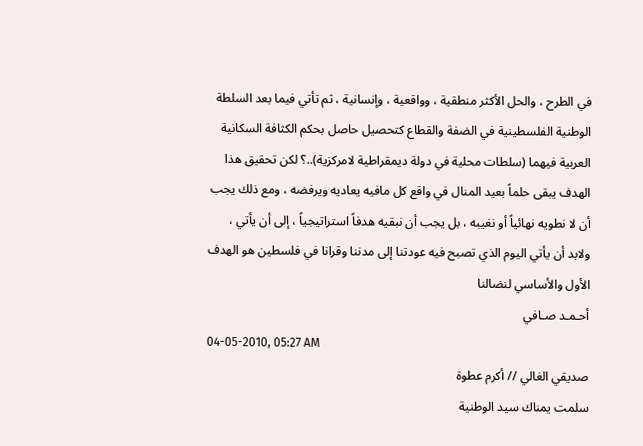في الطرح ، والحل الأكثر منطقية ، وواقعية ، وإنسانية ، ثم تأتي فيما بعد السلطة الوطنية الفلسطينية في الضفة والقطاع كتحصيل حاصل بحكم الكثافة السكانية العربية فيهما (سلطات محلية في دولة ديمقراطية لامركزية)..؟ لكن تحقيق هذا الهدف يبقى حلماً بعيد المنال في واقع كل مافيه يعاديه ويرفضه ، ومع ذلك يجب أن لا نطويه نهائياً أو نغيبه ، بل يجب أن نبقيه هدفاً استراتيجياً ، إلى أن يأتي ، ولابد أن يأتي اليوم الذي تصبح فيه عودتنا إلى مدننا وقرانا في فلسطين هو الهدف الأول والأساسي لنضالنا
أحـمـد صـافي
04-05-2010, 05:27 AM
صديقي الغالي // أكرم عطوة
سلمت يمناك سيد الوطنية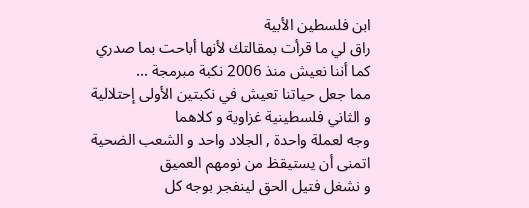ابن فلسطين الأبية
راق لي ما قرأت بمقالتك لأنها أباحت بما صدري
كما أننا نعيش منذ 2006 نكبة مبرمجة ...
مما جعل حياتنا تعيش في نكبتين الأولى إحتلالية
و الثاني فلسطينية غزاوية و كلاهما
وجه لعملة واحدة , الجلاد واحد و الشعب الضحية
اتمنى أن يستيقظ من نومهم العميق
و نشغل فتيل الحق لينفجر بوجه كل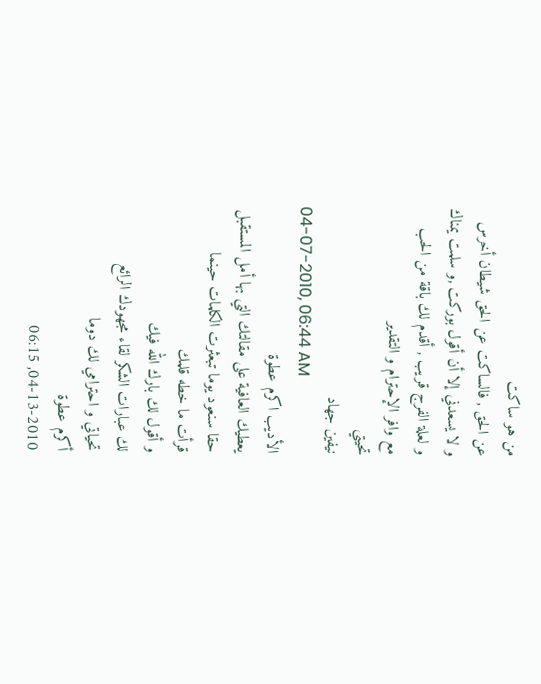من هو ساكت
عن الحق , فالساكت عن الحق شيطان أخرس
و لا يسعدني إلا أن أقول بوركت ,و سلمت يمناك
و لعلة الفرج قريب , أقدم لك باقة من الحب
مع وافر الإحترام و التقدير
تحيتي
نيفين جهاد
04-07-2010, 06:44 AM
الأديب اكرم عطوة
يعطيك العافية على مقالتك التي بها أمل المستقبل
حقا سنعود يوما تبعثرت الكلمات حينما
قرأت ما خطه قلمك
و أقول لك بارك الله فيك
لك عبارات الشكر لقاء مجهودك الرائع
تحياتي و احترامي لك دوما
أكرم عطوة
04-13-2010, 06:15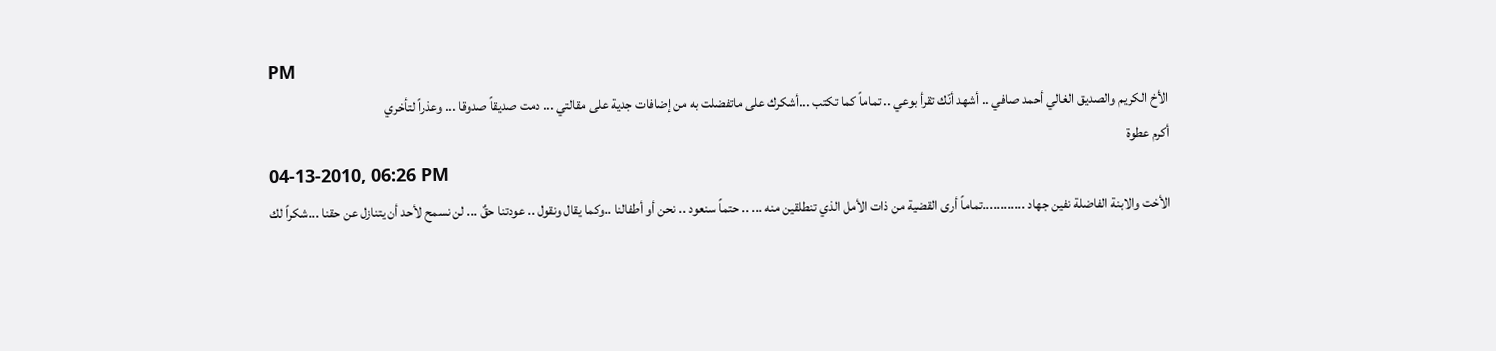PM
الأخ الكريم والصديق الغالي أحمد صافي .. أشهد أنّك تقرأ بوعي .. تماماً كما تكتب ...أشكرك على ماتفضلت به من إضافات جدية على مقالتي ... دمت صديقاً صدوقا ... وعذراً لتأخري
أكرم عطوة
04-13-2010, 06:26 PM
الأخت والابنة الفاضلة نفين جهاد ............تماماً أرى القضية من ذات الأمل الذي تنطلقين منه ... .. حتماً سنعود .. نحن أو أطفالنا ..وكما يقال ونقول .. عودتنا حقٌ ... لن نسمح لأحد أن يتنازل عن حقنا ...شكراً لك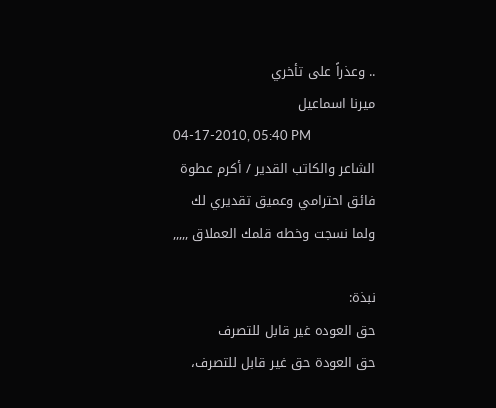.. وعذراً على تأخري
ميرنا اسماعيل
04-17-2010, 05:40 PM
الشاعر والكاتب القدير / أكرم عطوة
فائق احترامي وعميق تقديري لك ولما نسجت وخطه قلمك العملاق ,,,,,

نبذة:
حق العوده غير قابل للتصرف
حق العودة حق غير قابل للتصرف،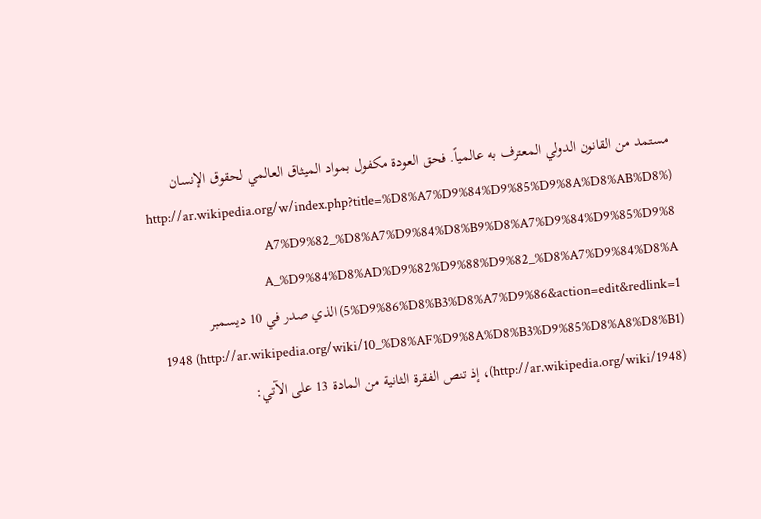مستمد من القانون الدولي المعترف به عالمياً. فحق العودة مكفول بمواد الميثاق العالمي لحقوق الإنسان (http://ar.wikipedia.org/w/index.php?title=%D8%A7%D9%84%D9%85%D9%8A%D8%AB%D8% A7%D9%82_%D8%A7%D9%84%D8%B9%D8%A7%D9%84%D9%85%D9%8 A_%D9%84%D8%AD%D9%82%D9%88%D9%82_%D8%A7%D9%84%D8%A 5%D9%86%D8%B3%D8%A7%D9%86&action=edit&redlink=1) الذي صدر في 10 ديسمبر (http://ar.wikipedia.org/wiki/10_%D8%AF%D9%8A%D8%B3%D9%85%D8%A8%D8%B1) 1948 (http://ar.wikipedia.org/wiki/1948)، إذ تنص الفقرة الثانية من المادة 13 على الآتي: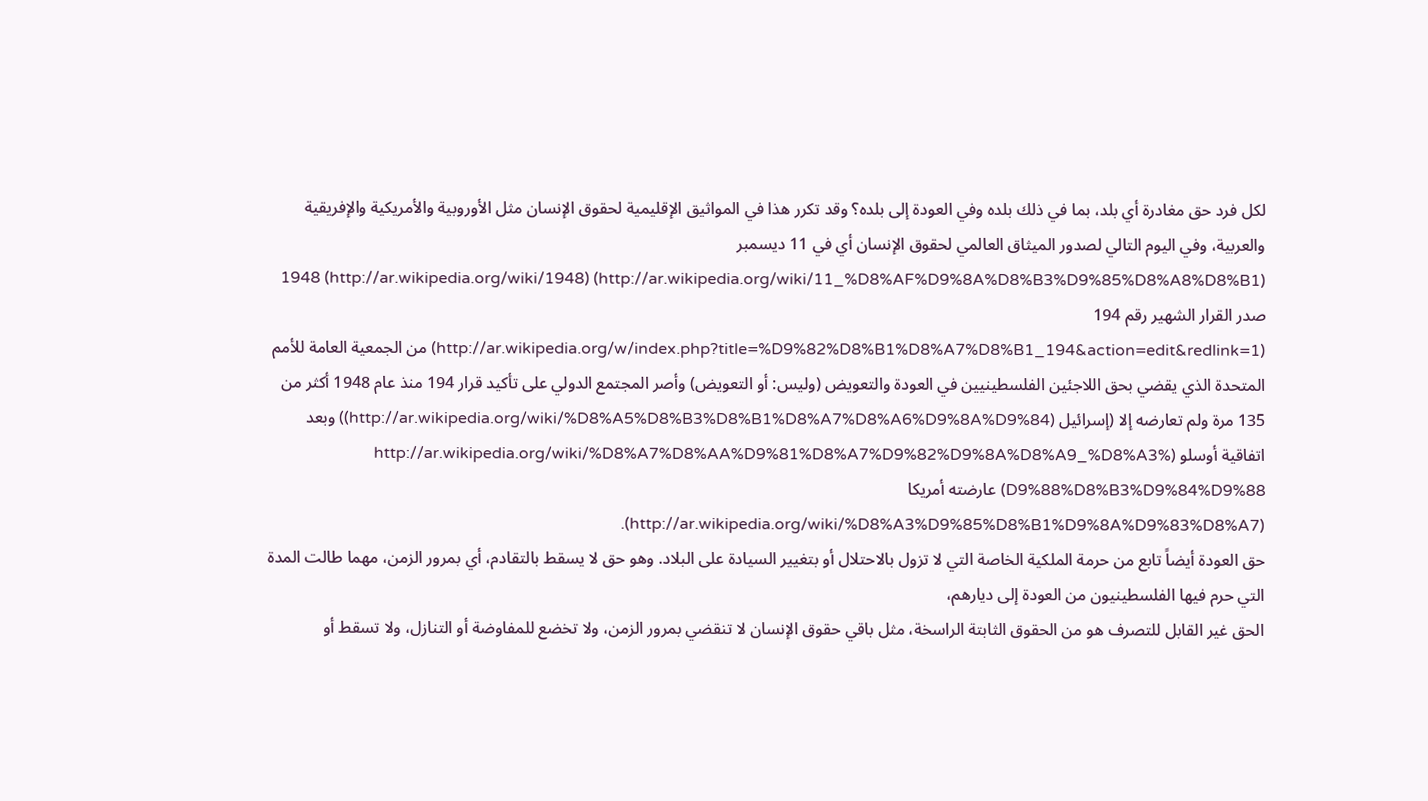لكل فرد حق مغادرة أي بلد، بما في ذلك بلده وفي العودة إلى بلده؟ وقد تكرر هذا في المواثيق الإقليمية لحقوق الإنسان مثل الأوروبية والأمريكية والإفريقية والعربية، وفي اليوم التالي لصدور الميثاق العالمي لحقوق الإنسان أي في 11 ديسمبر (http://ar.wikipedia.org/wiki/11_%D8%AF%D9%8A%D8%B3%D9%85%D8%A8%D8%B1) 1948 (http://ar.wikipedia.org/wiki/1948) صدر القرار الشهير رقم 194 (http://ar.wikipedia.org/w/index.php?title=%D9%82%D8%B1%D8%A7%D8%B1_194&action=edit&redlink=1) من الجمعية العامة للأمم المتحدة الذي يقضي بحق اللاجئين الفلسطينيين في العودة والتعويض (وليس: أو التعويض) وأصر المجتمع الدولي على تأكيد قرار 194 منذ عام 1948 أكثر من 135 مرة ولم تعارضه إلا (إسرائيل (http://ar.wikipedia.org/wiki/%D8%A5%D8%B3%D8%B1%D8%A7%D8%A6%D9%8A%D9%84)) وبعد اتفاقية أوسلو (http://ar.wikipedia.org/wiki/%D8%A7%D8%AA%D9%81%D8%A7%D9%82%D9%8A%D8%A9_%D8%A3% D9%88%D8%B3%D9%84%D9%88) عارضته أمريكا (http://ar.wikipedia.org/wiki/%D8%A3%D9%85%D8%B1%D9%8A%D9%83%D8%A7).
حق العودة أيضاً تابع من حرمة الملكية الخاصة التي لا تزول بالاحتلال أو بتغيير السيادة على البلاد. وهو حق لا يسقط بالتقادم، أي بمرور الزمن، مهما طالت المدة التي حرم فيها الفلسطينيون من العودة إلى ديارهم،
الحق غير القابل للتصرف هو من الحقوق الثابتة الراسخة، مثل باقي حقوق الإنسان لا تنقضي بمرور الزمن، ولا تخضع للمفاوضة أو التنازل، ولا تسقط أو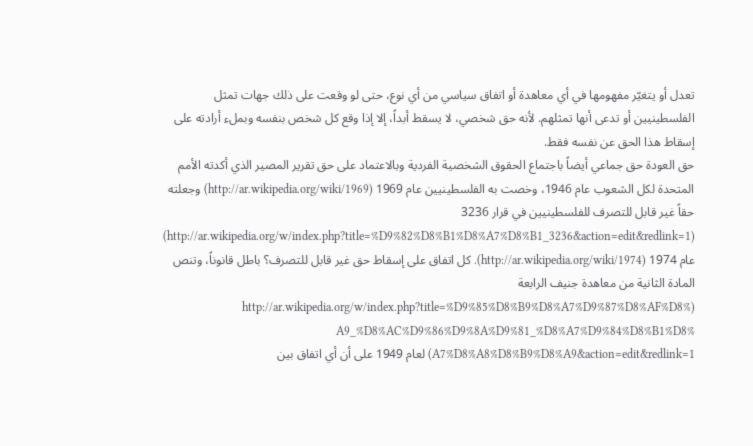تعدل أو يتغيّر مفهومها في أي معاهدة أو اتفاق سياسي من أي نوع، حتى لو وقعت على ذلك جهات تمثل الفلسطينيين أو تدعى أنها تمثلهم. لأنه حق شخصي، لا يسقط أبداً، إلا إذا وقع كل شخص بنفسه وبملء أرادته على إسقاط هذا الحق عن نفسه فقط.
حق العودة حق جماعي أيضاً باجتماع الحقوق الشخصية الفردية وبالاعتماد على حق تقرير المصير الذي أكدته الأمم المتحدة لكل الشعوب عام 1946، وخصت به الفلسطينيين عام 1969 (http://ar.wikipedia.org/wiki/1969) وجعلته حقاً غير قابل للتصرف للفلسطينيين في قرار 3236 (http://ar.wikipedia.org/w/index.php?title=%D9%82%D8%B1%D8%A7%D8%B1_3236&action=edit&redlink=1) عام 1974 (http://ar.wikipedia.org/wiki/1974). كل اتفاق على إسقاط حق غير قابل للتصرف؟ باطل قانوناً، وتنص المادة الثانية من معاهدة جنيف الرابعة (http://ar.wikipedia.org/w/index.php?title=%D9%85%D8%B9%D8%A7%D9%87%D8%AF%D8% A9_%D8%AC%D9%86%D9%8A%D9%81_%D8%A7%D9%84%D8%B1%D8% A7%D8%A8%D8%B9%D8%A9&action=edit&redlink=1) لعام 1949 على أن أي اتفاق بين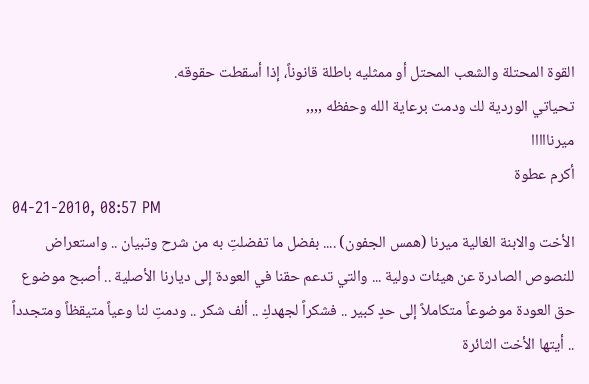القوة المحتلة والشعب المحتل أو ممثليه باطلة قانوناً، إذا أسقطت حقوقه.
تحياتي الوردية لك ودمت برعاية الله وحفظه ,,,,
ميرنااااا
أكرم عطوة
04-21-2010, 08:57 PM
الأخت والابنة الغالية ميرنا (همس الجفون) .... بفضل ما تفضلتِ به من شرح وتبيان .. واستعراض للنصوص الصادرة عن هيئات دولية ... والتي تدعم حقنا في العودة إلى ديارنا الأصلية .. أصبح موضوع حق العودة موضوعاً متكاملاً إلى حدٍ كبير .. فشكراً لجهدكِ .. ألف شكر .. ودمتِ لنا وعياً متيقظاً ومتجدداً .. أيتها الأخت الثائرة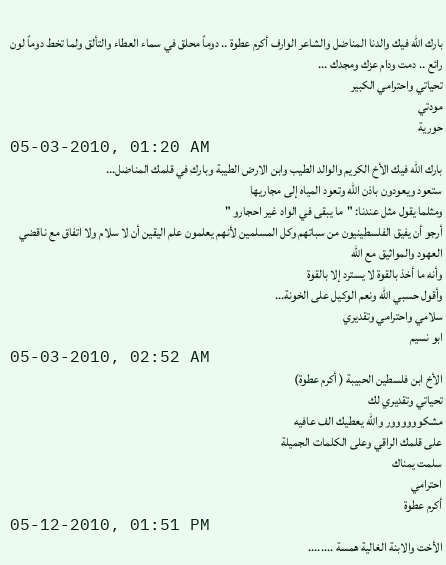بارك الله فيك والدنا المناضل والشاعر الوارف أكرم عطوة .. دوماً محلق في سماء العطاء والتألق ولما تخط دوماً لون رائع .. دمت ودام عزك ومجدك ...
تحياتي واحترامي الكبير
مودتي
حورية
05-03-2010, 01:20 AM
بارك الله فيك الأخ الكريم والوالد الطيب وابن الارض الطيبة وبارك في قلمك المناضل...
ستعود ويعودون باذن الله وتعود المياه إلى مجاريها
ومثلما يقول مثل عندنا: "ما يبقى في الواد غير احجارو "
أرجو أن يفيق الفلسطينيون من سباتهم وكل المسلمين لأنهم يعلمون علم اليقين أن لا سلام ولا اتفاق مع ناقضي العهود والمواثيق مع الله
وأنه ما أخذ بالقوة لا يسترد إلا بالقوة
وأقول حسبي الله ونعم الوكيل على الخونة...
سلامي واحترامي وتقديري
ابو نسيم
05-03-2010, 02:52 AM
الأخ ابن فلسطين الحبيبة ( أكرم عطوة)
تحياتي وتقديري لك
مشكوووووور والله يعطيك الف عافيه
على قلمك الراقي وعلى الكلمات الجميلة
سلمت يمناك
احترامي
أكرم عطوة
05-12-2010, 01:51 PM
الأخت والابنة الغالية همسة ........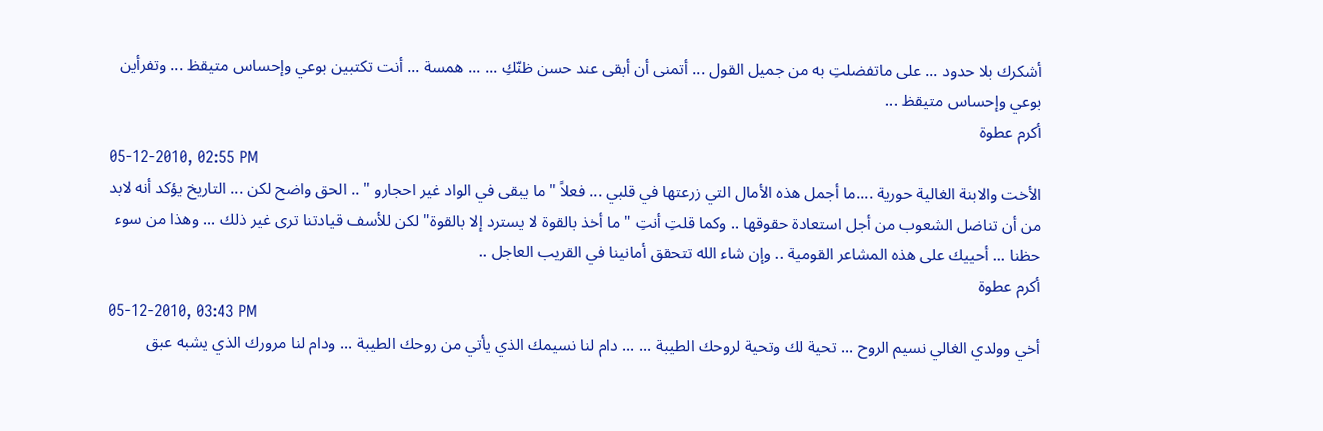أشكرك بلا حدود ... على ماتفضلتِ به من جميل القول ... أتمنى أن أبقى عند حسن ظنّكِ ... ... همسة ... أنت تكتبين بوعي وإحساس متيقظ ... وتفرأين بوعي وإحساس متيقظ ...
أكرم عطوة
05-12-2010, 02:55 PM
الأخت والابنة الغالية حورية ....ما أجمل هذه الأمال التي زرعتها في قلبي ... فعلاً "ما يبقى في الواد غير احجارو " .. الحق واضح لكن ... التاريخ يؤكد أنه لابد من أن تناضل الشعوب من أجل استعادة حقوقها .. وكما قلتِ أنتِ " ما أخذ بالقوة لا يسترد إلا بالقوة" لكن للأسف قيادتنا ترى غير ذلك ... وهذا من سوء حظنا ... أحييك على هذه المشاعر القومية .. وإن شاء الله تتحقق أمانينا في القريب العاجل ..
أكرم عطوة
05-12-2010, 03:43 PM
أخي وولدي الغالي نسيم الروح ... تحية لك وتحية لروحك الطيبة ... ... دام لنا نسيمك الذي يأتي من روحك الطيبة ... ودام لنا مرورك الذي يشبه عبق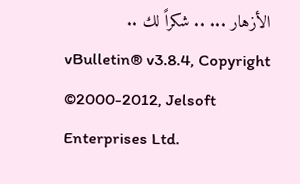الأزهار ... .. شكراً لك ..
vBulletin® v3.8.4, Copyright ©2000-2012, Jelsoft Enterprises Ltd.